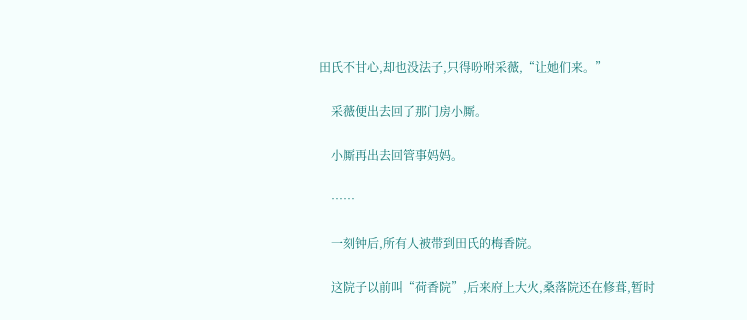田氏不甘心,却也没法子,只得吩咐采薇,“让她们来。”

    采薇便出去回了那门房小厮。

    小厮再出去回管事妈妈。

    ……

    一刻钟后,所有人被带到田氏的梅香院。

    这院子以前叫“荷香院”,后来府上大火,桑落院还在修葺,暂时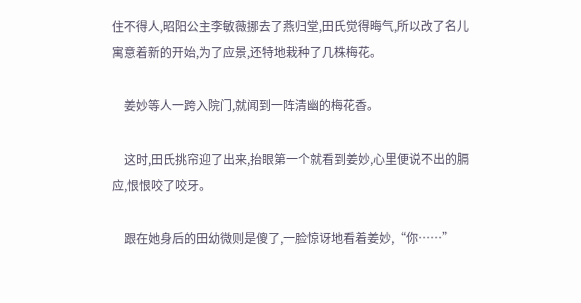住不得人,昭阳公主李敏薇挪去了燕归堂,田氏觉得晦气,所以改了名儿寓意着新的开始,为了应景,还特地栽种了几株梅花。

    姜妙等人一跨入院门,就闻到一阵清幽的梅花香。

    这时,田氏挑帘迎了出来,抬眼第一个就看到姜妙,心里便说不出的膈应,恨恨咬了咬牙。

    跟在她身后的田幼微则是傻了,一脸惊讶地看着姜妙,“你……”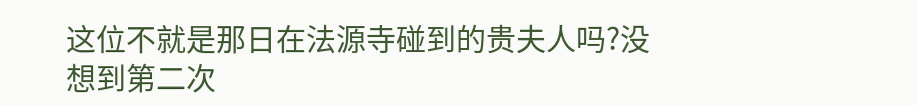这位不就是那日在法源寺碰到的贵夫人吗?没想到第二次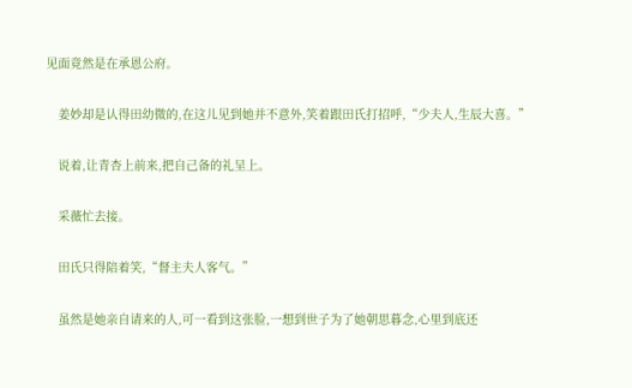见面竟然是在承恩公府。

    姜妙却是认得田幼微的,在这儿见到她并不意外,笑着跟田氏打招呼,“少夫人,生辰大喜。”

    说着,让青杏上前来,把自己备的礼呈上。

    采薇忙去接。

    田氏只得陪着笑,“督主夫人客气。”

    虽然是她亲自请来的人,可一看到这张脸,一想到世子为了她朝思暮念,心里到底还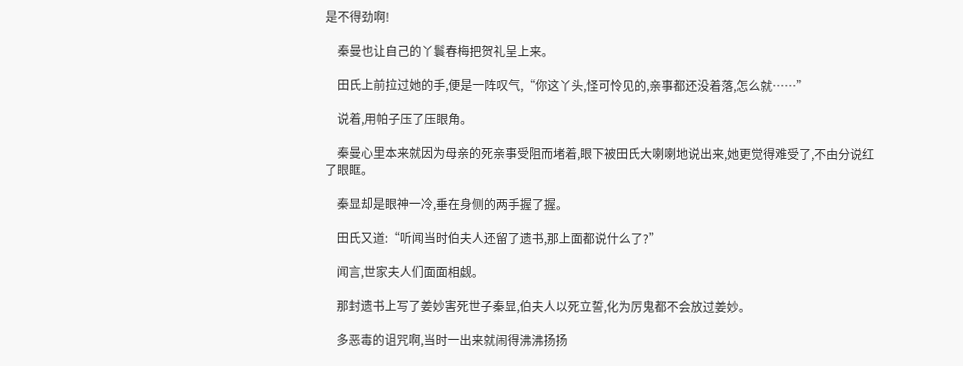是不得劲啊!

    秦曼也让自己的丫鬟春梅把贺礼呈上来。

    田氏上前拉过她的手,便是一阵叹气,“你这丫头,怪可怜见的,亲事都还没着落,怎么就……”

    说着,用帕子压了压眼角。

    秦曼心里本来就因为母亲的死亲事受阻而堵着,眼下被田氏大喇喇地说出来,她更觉得难受了,不由分说红了眼眶。

    秦显却是眼神一冷,垂在身侧的两手握了握。

    田氏又道:“听闻当时伯夫人还留了遗书,那上面都说什么了?”

    闻言,世家夫人们面面相觑。

    那封遗书上写了姜妙害死世子秦显,伯夫人以死立誓,化为厉鬼都不会放过姜妙。

    多恶毒的诅咒啊,当时一出来就闹得沸沸扬扬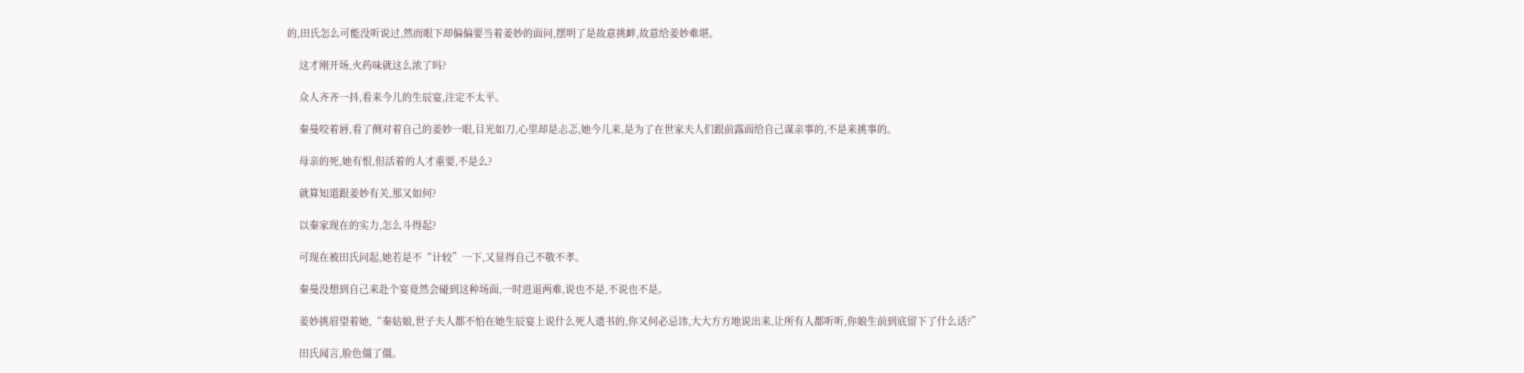的,田氏怎么可能没听说过,然而眼下却偏偏要当着姜妙的面问,摆明了是故意挑衅,故意给姜妙难堪。

    这才刚开场,火药味就这么浓了吗?

    众人齐齐一抖,看来今儿的生辰宴,注定不太平。

    秦曼咬着唇,看了侧对着自己的姜妙一眼,目光如刀,心里却是忐忑,她今儿来,是为了在世家夫人们跟前露面给自己谋亲事的,不是来挑事的。

    母亲的死,她有恨,但活着的人才重要,不是么?

    就算知道跟姜妙有关,那又如何?

    以秦家现在的实力,怎么斗得起?

    可现在被田氏问起,她若是不“计较”一下,又显得自己不敬不孝。

    秦曼没想到自己来赴个宴竟然会碰到这种场面,一时进退两难,说也不是,不说也不是。

    姜妙挑眉望着她,“秦姑娘,世子夫人都不怕在她生辰宴上说什么死人遗书的,你又何必忌讳,大大方方地说出来,让所有人都听听,你娘生前到底留下了什么话?”

    田氏闻言,脸色僵了僵。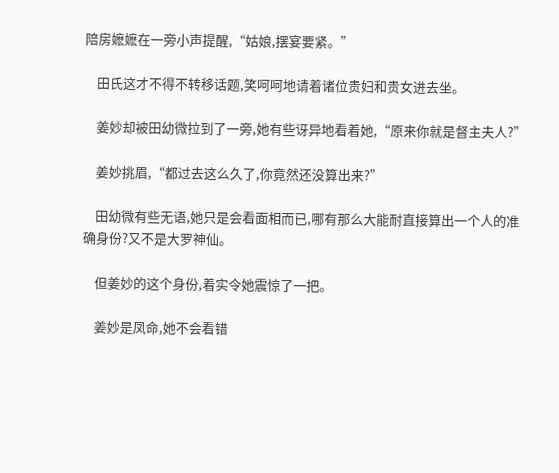陪房嬷嬷在一旁小声提醒,“姑娘,摆宴要紧。”

    田氏这才不得不转移话题,笑呵呵地请着诸位贵妇和贵女进去坐。

    姜妙却被田幼微拉到了一旁,她有些讶异地看着她,“原来你就是督主夫人?”

    姜妙挑眉,“都过去这么久了,你竟然还没算出来?”

    田幼微有些无语,她只是会看面相而已,哪有那么大能耐直接算出一个人的准确身份?又不是大罗神仙。

    但姜妙的这个身份,着实令她震惊了一把。

    姜妙是凤命,她不会看错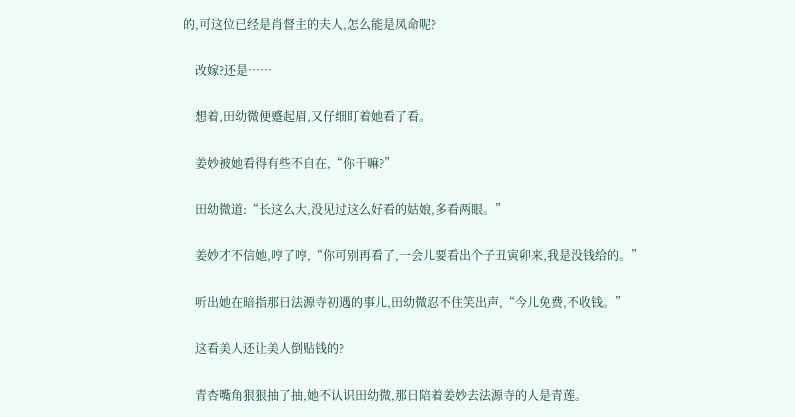的,可这位已经是肖督主的夫人,怎么能是凤命呢?

    改嫁?还是……

    想着,田幼微便蹙起眉,又仔细盯着她看了看。

    姜妙被她看得有些不自在,“你干嘛?”

    田幼微道:“长这么大,没见过这么好看的姑娘,多看两眼。”

    姜妙才不信她,哼了哼,“你可别再看了,一会儿要看出个子丑寅卯来,我是没钱给的。”

    听出她在暗指那日法源寺初遇的事儿,田幼微忍不住笑出声,“今儿免费,不收钱。”

    这看美人还让美人倒贴钱的?

    青杏嘴角狠狠抽了抽,她不认识田幼微,那日陪着姜妙去法源寺的人是青莲。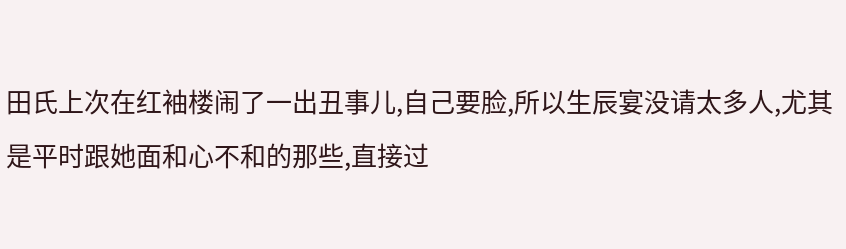田氏上次在红袖楼闹了一出丑事儿,自己要脸,所以生辰宴没请太多人,尤其是平时跟她面和心不和的那些,直接过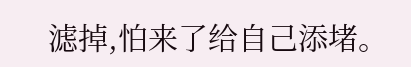滤掉,怕来了给自己添堵。